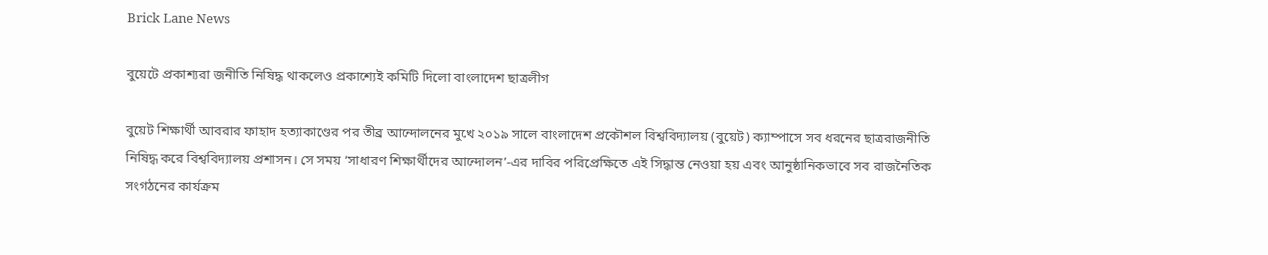Brick Lane News

বুয়েটে প্রকাশ্যরা জনীতি নিষিদ্ধ থাকলেও প্রকাশ্যেই কমিটি দিলো বাংলাদেশ ছাত্রলীগ

বুয়েট শিক্ষার্থী আবরার ফাহাদ হত্যাকাণ্ডের পর তীব্র আন্দোলনের মুখে ২০১৯ সালে বাংলাদেশ প্রকৌশল বিশ্ববিদ্যালয় (বুয়েট) ক্যাম্পাসে সব ধরনের ছাত্ররাজনীতি নিষিদ্ধ করে বিশ্ববিদ্যালয় প্রশাসন। সে সময় ‘সাধারণ শিক্ষার্থীদের আন্দোলন’-এর দাবির পরিপ্রেক্ষিতে এই সিদ্ধান্ত নেওয়া হয় এবং আনুষ্ঠানিকভাবে সব রাজনৈতিক সংগঠনের কার্যক্রম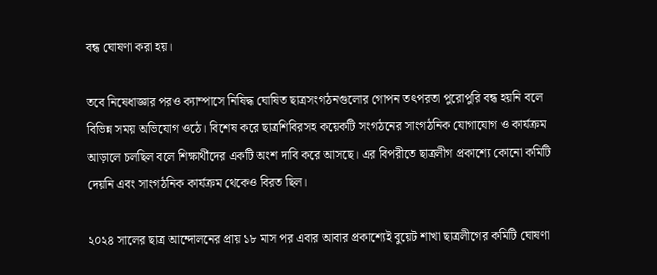বন্ধ ঘোষণা করা হয়।

তবে নিষেধাজ্ঞার পরও ক্যাম্পাসে নিষিদ্ধ ঘোষিত ছাত্রসংগঠনগুলোর গোপন তৎপরতা পুরোপুরি বন্ধ হয়নি বলে বিভিন্ন সময় অভিযোগ ওঠে। বিশেষ করে ছাত্রশিবিরসহ কয়েকটি সংগঠনের সাংগঠনিক যোগাযোগ ও কার্যক্রম আড়ালে চলছিল বলে শিক্ষার্থীদের একটি অংশ দাবি করে আসছে। এর বিপরীতে ছাত্রলীগ প্রকাশ্যে কোনো কমিটি দেয়নি এবং সাংগঠনিক কার্যক্রম থেকেও বিরত ছিল।

২০২৪ সালের ছাত্র আন্দোলনের প্রায় ১৮ মাস পর এবার আবার প্রকাশ্যেই বুয়েট শাখা ছাত্রলীগের কমিটি ঘোষণা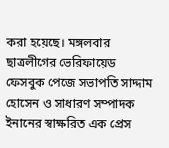করা হয়েছে। মঙ্গলবার ছাত্রলীগের ভেরিফায়েড ফেসবুক পেজে সভাপতি সাদ্দাম হোসেন ও সাধারণ সম্পাদক ইনানের স্বাক্ষরিত এক প্রেস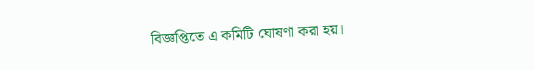বিজ্ঞপ্তিতে এ কমিটি ঘোষণা করা হয়।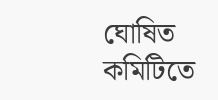ঘোষিত কমিটিতে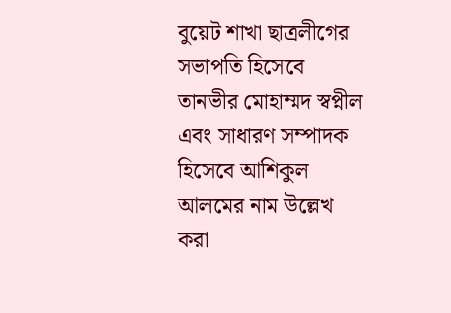বুয়েট শাখা ছাত্রলীগের সভাপতি হিসেবে তানভীর মোহাম্মদ স্বপ্নীল এবং সাধারণ সম্পাদক হিসেবে আশিকুল আলমের নাম উল্লেখ করা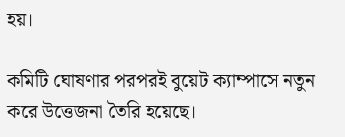হয়।

কমিটি ঘোষণার পরপরই বুয়েট ক্যাম্পাসে নতুন করে উত্তেজনা তৈরি হয়েছে।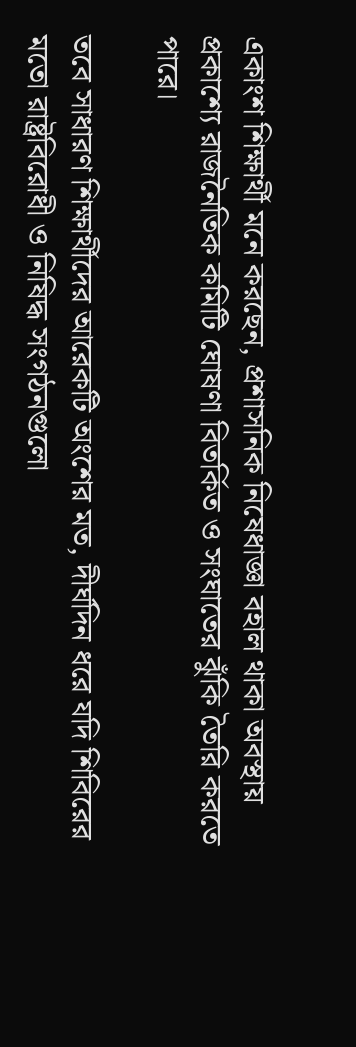একাংশ শিক্ষার্থী মনে করছেন, প্রশাসনিক নিষেধাজ্ঞা বহাল থাকা অবস্থায় প্রকাশ্যে রাজনৈতিক কমিটি ঘোষণা বিতর্কিত ও সংঘাতের ঝুঁকি তৈরি করতে পারে।

তবে সাধারণ শিক্ষার্থীদের আরেকটি অংশের মত, দীর্ঘদিন ধরে যদি শিবিরের মতো রাষ্ট্রবিরোধী ও নিষিদ্ধ সংগঠনগুলো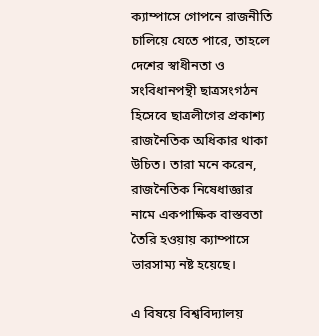ক্যাম্পাসে গোপনে রাজনীতি চালিয়ে যেতে পারে, তাহলে দেশের স্বাধীনতা ও সংবিধানপন্থী ছাত্রসংগঠন হিসেবে ছাত্রলীগের প্রকাশ্য রাজনৈতিক অধিকার থাকা উচিত। তারা মনে করেন, রাজনৈতিক নিষেধাজ্ঞার নামে একপাক্ষিক বাস্তবতা তৈরি হওয়ায় ক্যাম্পাসে ভারসাম্য নষ্ট হয়েছে।

এ বিষয়ে বিশ্ববিদ্যালয়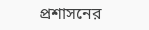প্রশাসনের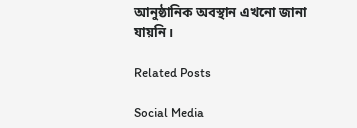আনুষ্ঠানিক অবস্থান এখনো জানা যায়নি।

Related Posts

Social Media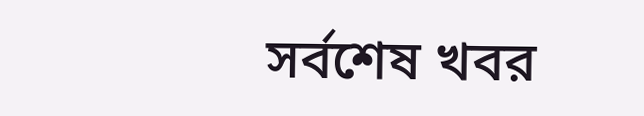সর্বশেষ খবর